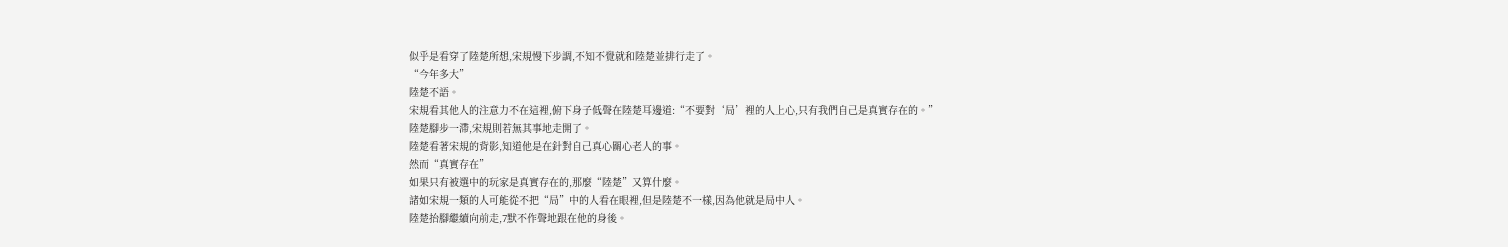似乎是看穿了陸楚所想,宋規慢下步調,不知不覺就和陸楚並排行走了。
“今年多大”
陸楚不語。
宋規看其他人的注意力不在這裡,俯下身子低聲在陸楚耳邊道:“不要對‘局’裡的人上心,只有我們自己是真實存在的。”
陸楚腳步一滯,宋規則若無其事地走開了。
陸楚看著宋規的背影,知道他是在針對自己真心關心老人的事。
然而“真實存在”
如果只有被選中的玩家是真實存在的,那麼“陸楚”又算什麼。
諸如宋規一類的人可能從不把“局”中的人看在眼裡,但是陸楚不一樣,因為他就是局中人。
陸楚抬腳繼續向前走,7默不作聲地跟在他的身後。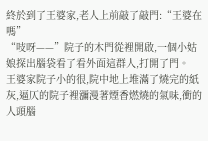終於到了王婆家,老人上前敲了敲門:“王婆在嗎”
“吱呀——”院子的木門從裡開啟,一個小姑娘探出腦袋看了看外面這群人,打開了門。
王婆家院子小的很,院中地上堆滿了燒完的紙灰,逼仄的院子裡瀰漫著煙香燃燒的氣味,衝的人頭腦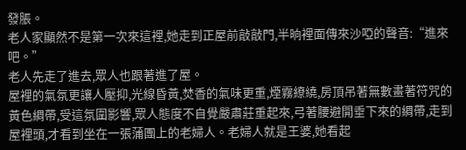發脹。
老人家顯然不是第一次來這裡,她走到正屋前敲敲門,半晌裡面傳來沙啞的聲音:“進來吧。”
老人先走了進去,眾人也跟著進了屋。
屋裡的氣氛更讓人壓抑,光線昏黃,焚香的氣味更重,煙霧繚繞,房頂吊著無數畫著符咒的黃色綢帶,受這氛圍影響,眾人態度不自覺嚴肅莊重起來,弓著腰避開垂下來的綢帶,走到屋裡頭,才看到坐在一張蒲團上的老婦人。老婦人就是王婆,她看起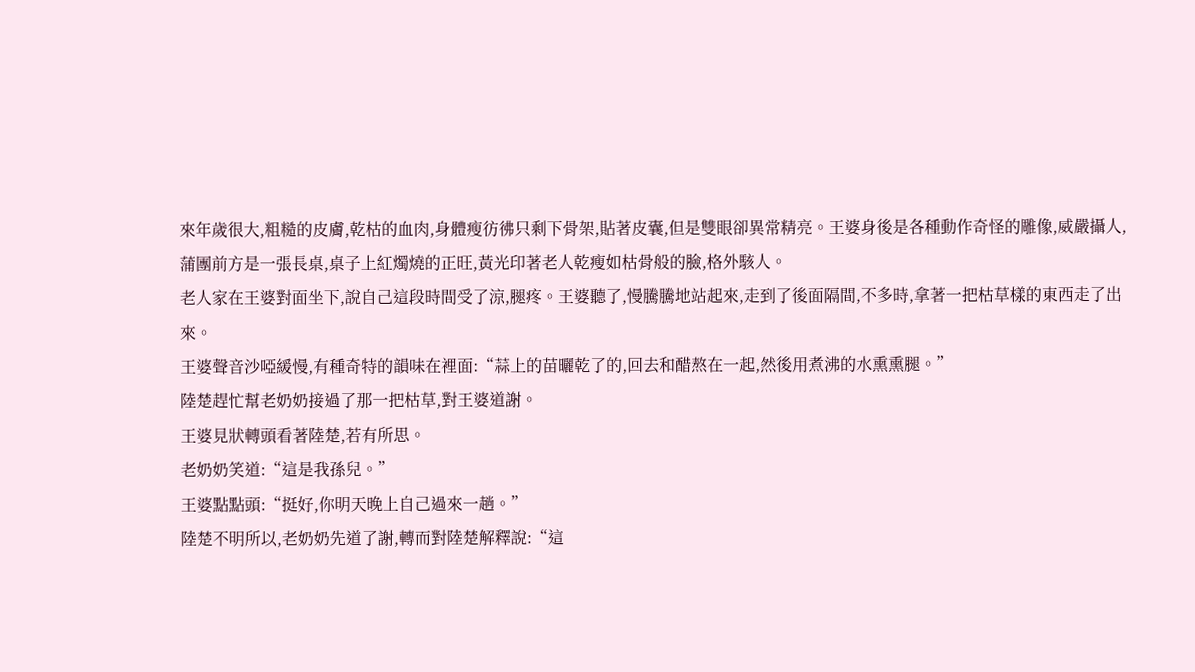來年歲很大,粗糙的皮膚,乾枯的血肉,身體瘦彷彿只剩下骨架,貼著皮囊,但是雙眼卻異常精亮。王婆身後是各種動作奇怪的雕像,威嚴攝人,蒲團前方是一張長桌,桌子上紅燭燒的正旺,黃光印著老人乾瘦如枯骨般的臉,格外駭人。
老人家在王婆對面坐下,說自己這段時間受了涼,腿疼。王婆聽了,慢騰騰地站起來,走到了後面隔間,不多時,拿著一把枯草樣的東西走了出來。
王婆聲音沙啞緩慢,有種奇特的韻味在裡面:“蒜上的苗曬乾了的,回去和醋熬在一起,然後用煮沸的水熏熏腿。”
陸楚趕忙幫老奶奶接過了那一把枯草,對王婆道謝。
王婆見狀轉頭看著陸楚,若有所思。
老奶奶笑道:“這是我孫兒。”
王婆點點頭:“挺好,你明天晚上自己過來一趟。”
陸楚不明所以,老奶奶先道了謝,轉而對陸楚解釋說:“這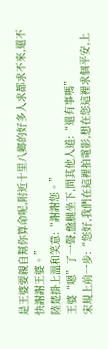是王婆要親自幫你算命呢,附近十里八鄉的好多人求都求不來,還不快謝謝王婆。”
陸楚掛上溫和笑意:“謝謝您。”
王婆“嗯”了一聲,盤腿坐下,問其他人道:“還有事嗎”
宋規上前一步:“您好,我們在這裡拍電影,想在您這裡求個平安,上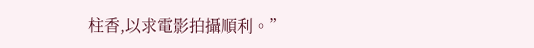柱香,以求電影拍攝順利。”